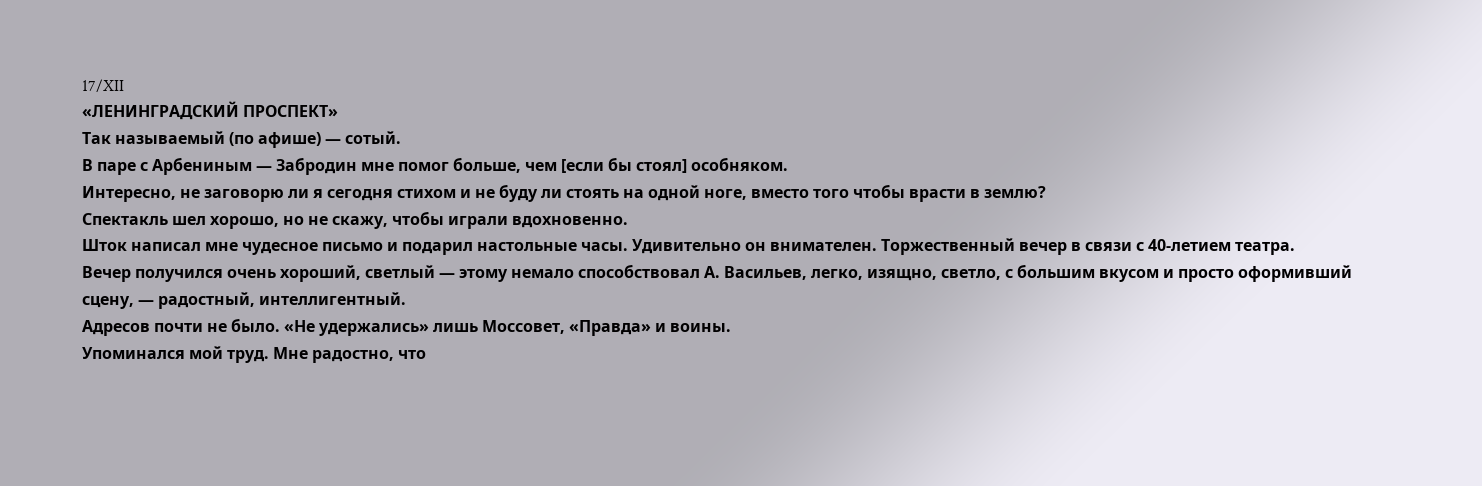17/XII
«ЛЕНИНГРАДСКИЙ ПРОСПЕКТ»
Так называемый (по афише) — сотый.
В паре с Арбениным — Забродин мне помог больше, чем [если бы стоял] особняком.
Интересно, не заговорю ли я сегодня стихом и не буду ли стоять на одной ноге, вместо того чтобы врасти в землю?
Спектакль шел хорошо, но не скажу, чтобы играли вдохновенно.
Шток написал мне чудесное письмо и подарил настольные часы. Удивительно он внимателен. Торжественный вечер в связи с 40-летием театра.
Вечер получился очень хороший, светлый — этому немало способствовал А. Васильев, легко, изящно, светло, с большим вкусом и просто оформивший сцену, — радостный, интеллигентный.
Адресов почти не было. «Не удержались» лишь Моссовет, «Правда» и воины.
Упоминался мой труд. Мне радостно, что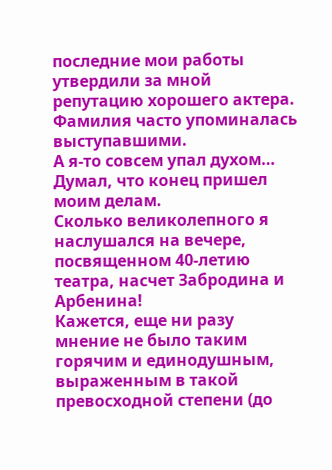последние мои работы утвердили за мной репутацию хорошего актера. Фамилия часто упоминалась выступавшими.
А я-то совсем упал духом… Думал, что конец пришел моим делам.
Сколько великолепного я наслушался на вечере, посвященном 40-летию театра, насчет Забродина и Арбенина!
Кажется, еще ни разу мнение не было таким горячим и единодушным, выраженным в такой превосходной степени (до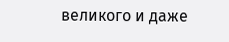великого и даже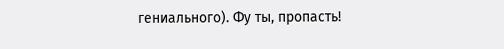гениального). Фу ты, пропасть!